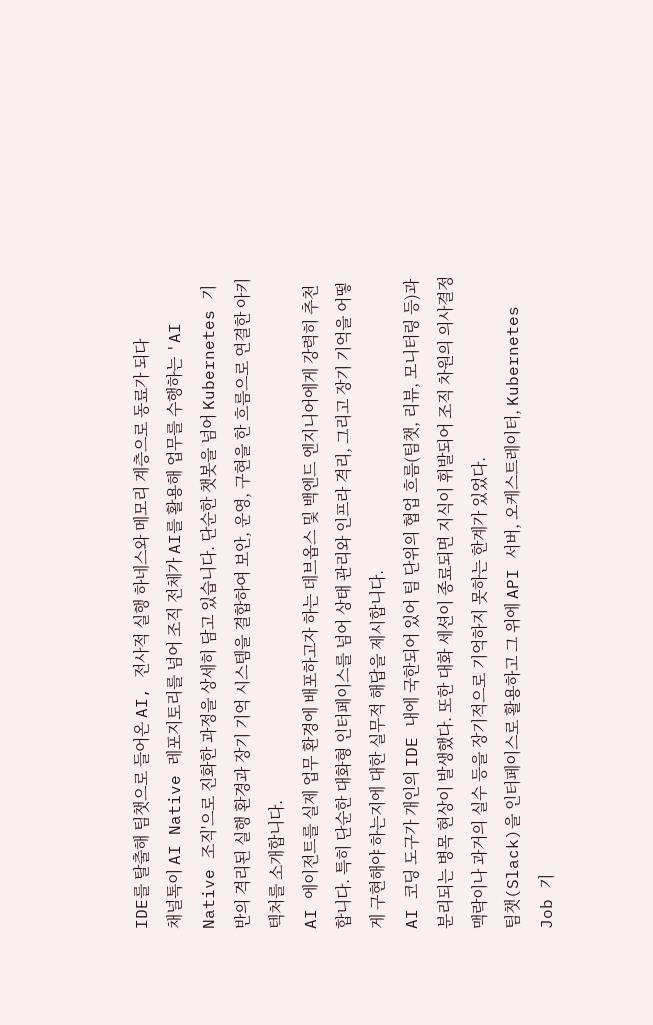IDE를 탈출해 팀챗으로 들어온 AI, 전사적 실행 하네스와 메모리 계층으로 동료가 되다
채널톡이 AI Native 레포지토리를 넘어 조직 전체가 AI를 활용해 업무를 수행하는 'AI Native 조직'으로 진화한 과정을 상세히 담고 있습니다. 단순한 챗봇을 넘어 Kubernetes 기반의 격리된 실행 환경과 장기 기억 시스템을 결합하여 보안, 운영, 구현을 한 흐름으로 연결한 아키텍처를 소개합니다.
AI 에이전트를 실제 업무 환경에 배포하고자 하는 데브옵스 및 백엔드 엔지니어에게 강력히 추천합니다. 특히 단순한 대화형 인터페이스를 넘어 상태 관리와 인프라 격리, 그리고 장기 기억을 어떻게 구현해야 하는지에 대한 실무적 해답을 제시합니다.
AI 코딩 도구가 개인의 IDE 내에 국한되어 있어 팀 단위의 협업 흐름(팀챗, 리뷰, 모니터링 등)과 분리되는 병목 현상이 발생했다. 또한 대화 세션이 종료되면 지식이 휘발되어 조직 차원의 의사결정 맥락이나 과거의 실수 등을 장기적으로 기억하지 못하는 한계가 있었다.
팀챗(Slack)을 인터페이스로 활용하고 그 위에 API 서버, 오케스트레이터, Kubernetes Job 기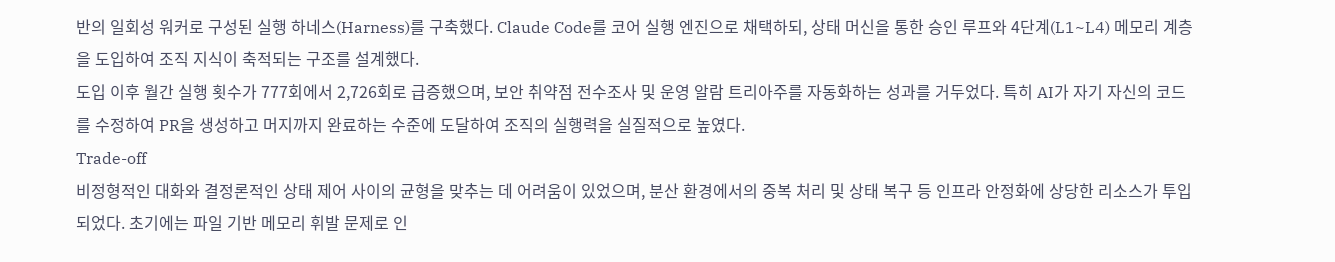반의 일회성 워커로 구성된 실행 하네스(Harness)를 구축했다. Claude Code를 코어 실행 엔진으로 채택하되, 상태 머신을 통한 승인 루프와 4단계(L1~L4) 메모리 계층을 도입하여 조직 지식이 축적되는 구조를 설계했다.
도입 이후 월간 실행 횟수가 777회에서 2,726회로 급증했으며, 보안 취약점 전수조사 및 운영 알람 트리아주를 자동화하는 성과를 거두었다. 특히 AI가 자기 자신의 코드를 수정하여 PR을 생성하고 머지까지 완료하는 수준에 도달하여 조직의 실행력을 실질적으로 높였다.
Trade-off
비정형적인 대화와 결정론적인 상태 제어 사이의 균형을 맞추는 데 어려움이 있었으며, 분산 환경에서의 중복 처리 및 상태 복구 등 인프라 안정화에 상당한 리소스가 투입되었다. 초기에는 파일 기반 메모리 휘발 문제로 인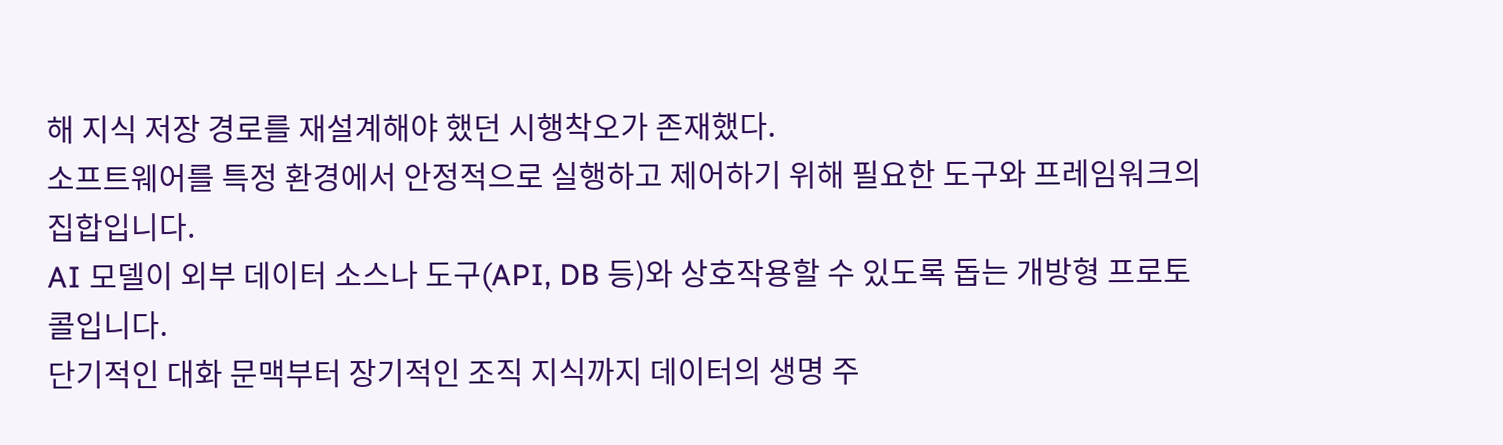해 지식 저장 경로를 재설계해야 했던 시행착오가 존재했다.
소프트웨어를 특정 환경에서 안정적으로 실행하고 제어하기 위해 필요한 도구와 프레임워크의 집합입니다.
AI 모델이 외부 데이터 소스나 도구(API, DB 등)와 상호작용할 수 있도록 돕는 개방형 프로토콜입니다.
단기적인 대화 문맥부터 장기적인 조직 지식까지 데이터의 생명 주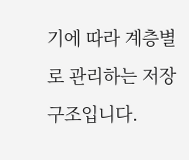기에 따라 계층별로 관리하는 저장 구조입니다.